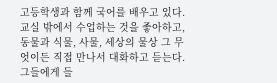고등학생과 함께 국어를 배우고 있다. 교실 밖에서 수업하는 것을 좋아하고, 동물과 식물, 사물, 세상의 물상 그 무엇이든 직접 만나서 대화하고 듣는다. 그들에게 들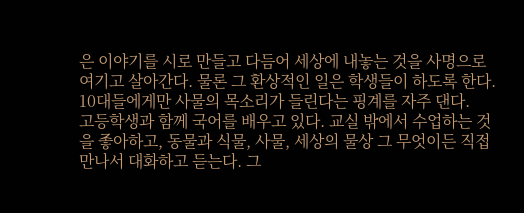은 이야기를 시로 만들고 다듬어 세상에 내놓는 것을 사명으로 여기고 살아간다. 물론 그 환상적인 일은 학생들이 하도록 한다. 10대들에게만 사물의 목소리가 들린다는 핑계를 자주 댄다.
고등학생과 함께 국어를 배우고 있다. 교실 밖에서 수업하는 것을 좋아하고, 동물과 식물, 사물, 세상의 물상 그 무엇이든 직접 만나서 대화하고 듣는다. 그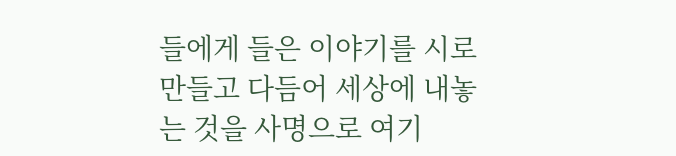들에게 들은 이야기를 시로 만들고 다듬어 세상에 내놓는 것을 사명으로 여기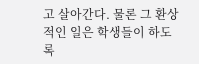고 살아간다. 물론 그 환상적인 일은 학생들이 하도록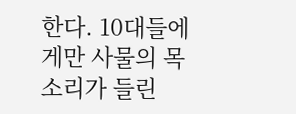한다. 10대들에게만 사물의 목소리가 들린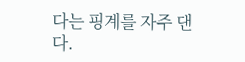다는 핑계를 자주 댄다.